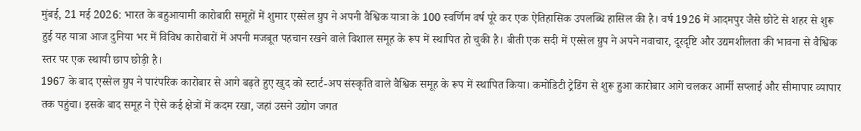मुंबई, 21 मई 2026: भारत के बहुआयामी कारोबारी समूहों में शुमार एस्सेल ग्रुप ने अपनी वैश्विक यात्रा के 100 स्वर्णिम वर्ष पूरे कर एक ऐतिहासिक उपलब्धि हासिल की है। वर्ष 1926 में आदमपुर जैसे छोटे से शहर से शुरू हुई यह यात्रा आज दुनिया भर में विविध कारोबारों में अपनी मजबूत पहचान रखने वाले विशाल समूह के रूप में स्थापित हो चुकी है। बीती एक सदी में एस्सेल ग्रुप ने अपने नवाचार, दूरदृष्टि और उद्यमशीलता की भावना से वैश्विक स्तर पर एक स्थायी छाप छोड़ी है।
1967 के बाद एस्सेल ग्रुप ने पारंपरिक कारोबार से आगे बढ़ते हुए खुद को स्टार्ट-अप संस्कृति वाले वैश्विक समूह के रूप में स्थापित किया। कमोडिटी ट्रेडिंग से शुरू हुआ कारोबार आगे चलकर आर्मी सप्लाई और सीमापार व्यापार तक पहुंचा। इसके बाद समूह ने ऐसे कई क्षेत्रों में कदम रखा, जहां उसने उद्योग जगत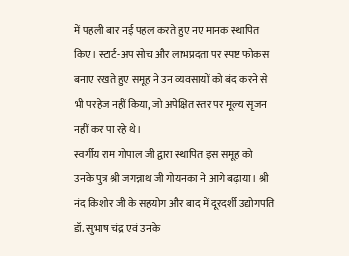में पहली बार नई पहल करते हुए नए मानक स्थापित किए। स्टार्ट-अप सोच और लाभप्रदता पर स्पष्ट फोकस बनाए रखते हुए समूह ने उन व्यवसायों को बंद करने से भी परहेज नहीं किया, जो अपेक्षित स्तर पर मूल्य सृजन नहीं कर पा रहे थे।
स्वर्गीय राम गोपाल जी द्वारा स्थापित इस समूह को उनके पुत्र श्री जगन्नाथ जी गोयनका ने आगे बढ़ाया। श्री नंद किशोर जी के सहयोग और बाद में दूरदर्शी उद्योगपति डॉ. सुभाष चंद्र एवं उनके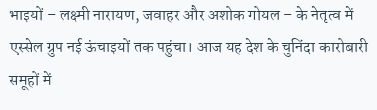भाइयों – लक्ष्मी नारायण, जवाहर और अशोक गोयल – के नेतृत्व में एस्सेल ग्रुप नई ऊंचाइयों तक पहुंचा। आज यह देश के चुनिंदा कारोबारी समूहों में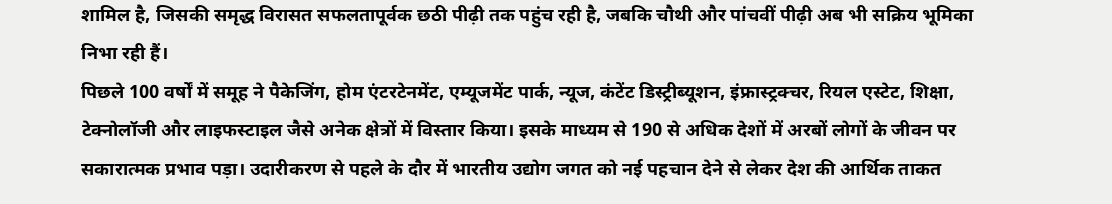शामिल है, जिसकी समृद्ध विरासत सफलतापूर्वक छठी पीढ़ी तक पहुंच रही है, जबकि चौथी और पांचवीं पीढ़ी अब भी सक्रिय भूमिका निभा रही हैं।
पिछले 100 वर्षों में समूह ने पैकेजिंग, होम एंटरटेनमेंट, एम्यूजमेंट पार्क, न्यूज, कंटेंट डिस्ट्रीब्यूशन, इंफ्रास्ट्रक्चर, रियल एस्टेट, शिक्षा, टेक्नोलॉजी और लाइफस्टाइल जैसे अनेक क्षेत्रों में विस्तार किया। इसके माध्यम से 190 से अधिक देशों में अरबों लोगों के जीवन पर सकारात्मक प्रभाव पड़ा। उदारीकरण से पहले के दौर में भारतीय उद्योग जगत को नई पहचान देने से लेकर देश की आर्थिक ताकत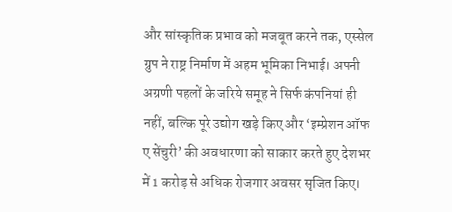और सांस्कृतिक प्रभाव को मजबूत करने तक, एस्सेल ग्रुप ने राष्ट्र निर्माण में अहम भूमिका निभाई। अपनी अग्रणी पहलों के जरिये समूह ने सिर्फ कंपनियां ही नहीं, बल्कि पूरे उद्योग खड़े किए और ‘इम्प्रेशन ऑफ ए सेंचुरी’ की अवधारणा को साकार करते हुए देशभर में 1 करोड़ से अधिक रोजगार अवसर सृजित किए।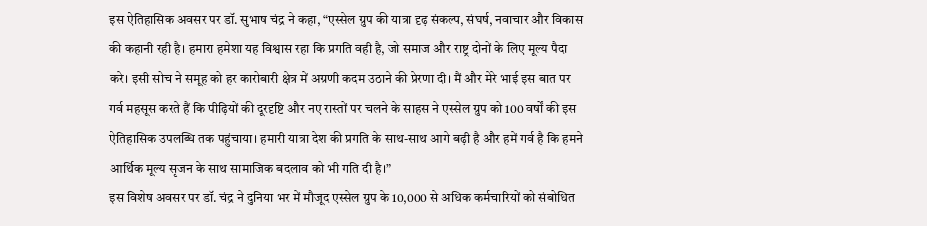इस ऐतिहासिक अवसर पर डॉ. सुभाष चंद्र ने कहा, “एस्सेल ग्रुप की यात्रा दृढ़ संकल्प, संघर्ष, नवाचार और विकास की कहानी रही है। हमारा हमेशा यह विश्वास रहा कि प्रगति वही है, जो समाज और राष्ट्र दोनों के लिए मूल्य पैदा करे। इसी सोच ने समूह को हर कारोबारी क्षेत्र में अग्रणी कदम उठाने की प्रेरणा दी। मैं और मेरे भाई इस बात पर गर्व महसूस करते हैं कि पीढ़ियों की दूरदृष्टि और नए रास्तों पर चलने के साहस ने एस्सेल ग्रुप को 100 वर्षों की इस ऐतिहासिक उपलब्धि तक पहुंचाया। हमारी यात्रा देश की प्रगति के साथ-साथ आगे बढ़ी है और हमें गर्व है कि हमने आर्थिक मूल्य सृजन के साथ सामाजिक बदलाव को भी गति दी है।”
इस विशेष अवसर पर डॉ. चंद्र ने दुनिया भर में मौजूद एस्सेल ग्रुप के 10,000 से अधिक कर्मचारियों को संबोधित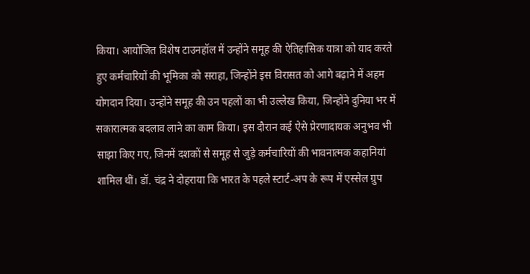किया। आयोजित विशेष टाउनहॉल में उन्होंने समूह की ऐतिहासिक यात्रा को याद करते हुए कर्मचारियों की भूमिका को सराहा, जिन्होंने इस विरासत को आगे बढ़ाने में अहम योगदान दिया। उन्होंने समूह की उन पहलों का भी उल्लेख किया, जिन्होंने दुनिया भर में सकारात्मक बदलाव लाने का काम किया। इस दौरान कई ऐसे प्रेरणादायक अनुभव भी साझा किए गए, जिनमें दशकों से समूह से जुड़े कर्मचारियों की भावनात्मक कहानियां शामिल थीं। डॉ. चंद्र ने दोहराया कि भारत के पहले स्टार्ट-अप के रूप में एस्सेल ग्रुप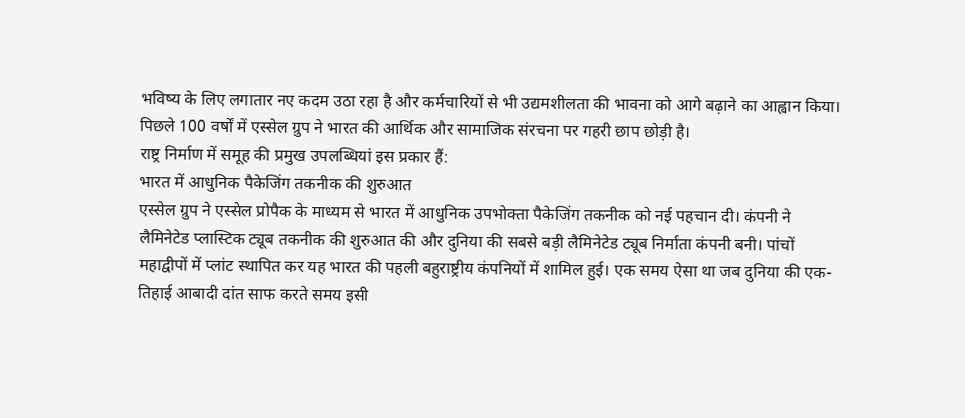भविष्य के लिए लगातार नए कदम उठा रहा है और कर्मचारियों से भी उद्यमशीलता की भावना को आगे बढ़ाने का आह्वान किया।
पिछले 100 वर्षों में एस्सेल ग्रुप ने भारत की आर्थिक और सामाजिक संरचना पर गहरी छाप छोड़ी है।
राष्ट्र निर्माण में समूह की प्रमुख उपलब्धियां इस प्रकार हैं:
भारत में आधुनिक पैकेजिंग तकनीक की शुरुआत
एस्सेल ग्रुप ने एस्सेल प्रोपैक के माध्यम से भारत में आधुनिक उपभोक्ता पैकेजिंग तकनीक को नई पहचान दी। कंपनी ने लैमिनेटेड प्लास्टिक ट्यूब तकनीक की शुरुआत की और दुनिया की सबसे बड़ी लैमिनेटेड ट्यूब निर्माता कंपनी बनी। पांचों महाद्वीपों में प्लांट स्थापित कर यह भारत की पहली बहुराष्ट्रीय कंपनियों में शामिल हुई। एक समय ऐसा था जब दुनिया की एक-तिहाई आबादी दांत साफ करते समय इसी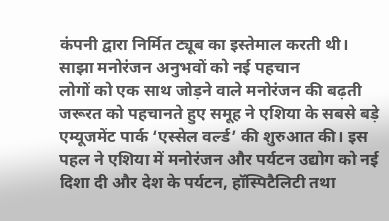कंपनी द्वारा निर्मित ट्यूब का इस्तेमाल करती थी।
साझा मनोरंजन अनुभवों को नई पहचान
लोगों को एक साथ जोड़ने वाले मनोरंजन की बढ़ती जरूरत को पहचानते हुए समूह ने एशिया के सबसे बड़े एम्यूजमेंट पार्क ‘एस्सेल वर्ल्ड’ की शुरुआत की। इस पहल ने एशिया में मनोरंजन और पर्यटन उद्योग को नई दिशा दी और देश के पर्यटन, हॉस्पिटैलिटी तथा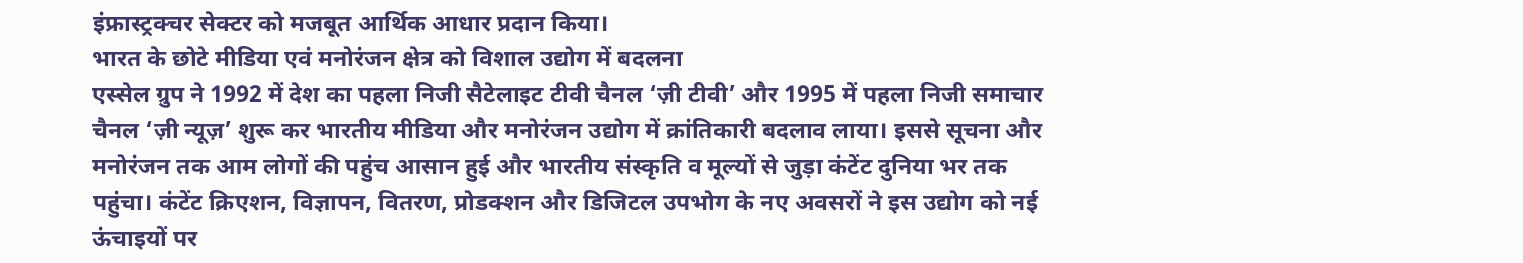इंफ्रास्ट्रक्चर सेक्टर को मजबूत आर्थिक आधार प्रदान किया।
भारत के छोटे मीडिया एवं मनोरंजन क्षेत्र को विशाल उद्योग में बदलना
एस्सेल ग्रुप ने 1992 में देश का पहला निजी सैटेलाइट टीवी चैनल ‘ज़ी टीवी’ और 1995 में पहला निजी समाचार चैनल ‘ज़ी न्यूज़’ शुरू कर भारतीय मीडिया और मनोरंजन उद्योग में क्रांतिकारी बदलाव लाया। इससे सूचना और मनोरंजन तक आम लोगों की पहुंच आसान हुई और भारतीय संस्कृति व मूल्यों से जुड़ा कंटेंट दुनिया भर तक पहुंचा। कंटेंट क्रिएशन, विज्ञापन, वितरण, प्रोडक्शन और डिजिटल उपभोग के नए अवसरों ने इस उद्योग को नई ऊंचाइयों पर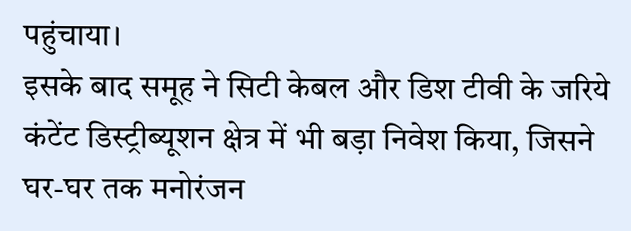पहुंचाया।
इसके बाद समूह ने सिटी केबल और डिश टीवी के जरिये कंटेंट डिस्ट्रीब्यूशन क्षेत्र में भी बड़ा निवेश किया, जिसने घर-घर तक मनोरंजन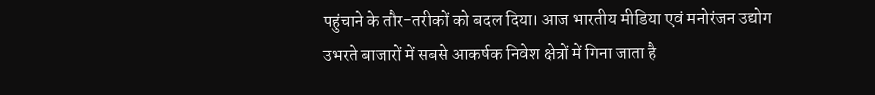पहुंचाने के तौर-तरीकों को बदल दिया। आज भारतीय मीडिया एवं मनोरंजन उद्योग उभरते बाजारों में सबसे आकर्षक निवेश क्षेत्रों में गिना जाता है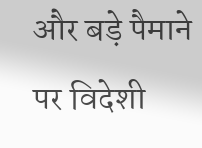और बड़े पैमाने पर विदेशी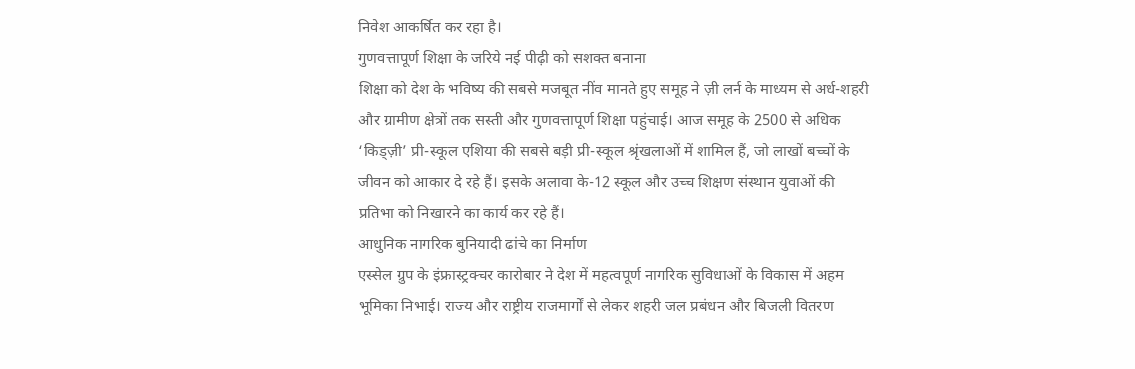निवेश आकर्षित कर रहा है।
गुणवत्तापूर्ण शिक्षा के जरिये नई पीढ़ी को सशक्त बनाना
शिक्षा को देश के भविष्य की सबसे मजबूत नींव मानते हुए समूह ने ज़ी लर्न के माध्यम से अर्ध-शहरी और ग्रामीण क्षेत्रों तक सस्ती और गुणवत्तापूर्ण शिक्षा पहुंचाई। आज समूह के 2500 से अधिक ‘किड्ज़ी’ प्री-स्कूल एशिया की सबसे बड़ी प्री-स्कूल श्रृंखलाओं में शामिल हैं, जो लाखों बच्चों के जीवन को आकार दे रहे हैं। इसके अलावा के-12 स्कूल और उच्च शिक्षण संस्थान युवाओं की प्रतिभा को निखारने का कार्य कर रहे हैं।
आधुनिक नागरिक बुनियादी ढांचे का निर्माण
एस्सेल ग्रुप के इंफ्रास्ट्रक्चर कारोबार ने देश में महत्वपूर्ण नागरिक सुविधाओं के विकास में अहम भूमिका निभाई। राज्य और राष्ट्रीय राजमार्गों से लेकर शहरी जल प्रबंधन और बिजली वितरण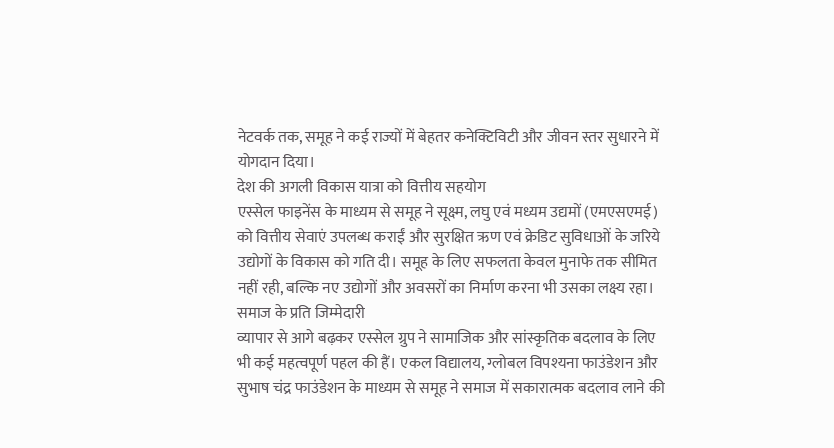नेटवर्क तक, समूह ने कई राज्यों में बेहतर कनेक्टिविटी और जीवन स्तर सुधारने में योगदान दिया।
देश की अगली विकास यात्रा को वित्तीय सहयोग
एस्सेल फाइनेंस के माध्यम से समूह ने सूक्ष्म, लघु एवं मध्यम उद्यमों (एमएसएमई) को वित्तीय सेवाएं उपलब्ध कराईं और सुरक्षित ऋण एवं क्रेडिट सुविधाओं के जरिये उद्योगों के विकास को गति दी। समूह के लिए सफलता केवल मुनाफे तक सीमित नहीं रही, बल्कि नए उद्योगों और अवसरों का निर्माण करना भी उसका लक्ष्य रहा।
समाज के प्रति जिम्मेदारी
व्यापार से आगे बढ़कर एस्सेल ग्रुप ने सामाजिक और सांस्कृतिक बदलाव के लिए भी कई महत्वपूर्ण पहल की हैं। एकल विद्यालय, ग्लोबल विपश्यना फाउंडेशन और सुभाष चंद्र फाउंडेशन के माध्यम से समूह ने समाज में सकारात्मक बदलाव लाने की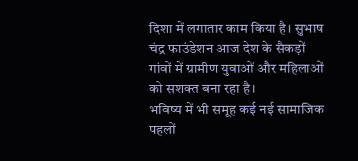दिशा में लगातार काम किया है। सुभाष चंद्र फाउंडेशन आज देश के सैकड़ों गांवों में ग्रामीण युवाओं और महिलाओं को सशक्त बना रहा है।
भविष्य में भी समूह कई नई सामाजिक पहलों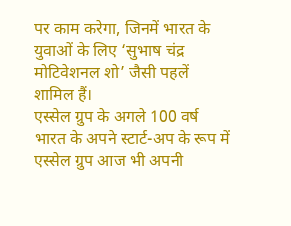पर काम करेगा, जिनमें भारत के युवाओं के लिए ‘सुभाष चंद्र मोटिवेशनल शो’ जैसी पहलें शामिल हैं।
एस्सेल ग्रुप के अगले 100 वर्ष
भारत के अपने स्टार्ट-अप के रूप में एस्सेल ग्रुप आज भी अपनी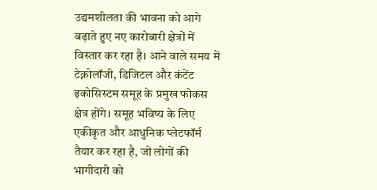उद्यमशीलता की भावना को आगे बढ़ाते हुए नए कारोबारी क्षेत्रों में विस्तार कर रहा है। आने वाले समय में टेक्नोलॉजी, डिजिटल और कंटेंट इकोसिस्टम समूह के प्रमुख फोकस क्षेत्र होंगे। समूह भविष्य के लिए एकीकृत और आधुनिक प्लेटफॉर्म तैयार कर रहा है, जो लोगों की भागीदारी को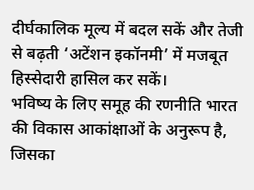दीर्घकालिक मूल्य में बदल सकें और तेजी से बढ़ती ‘अटेंशन इकॉनमी’ में मजबूत हिस्सेदारी हासिल कर सकें।
भविष्य के लिए समूह की रणनीति भारत की विकास आकांक्षाओं के अनुरूप है, जिसका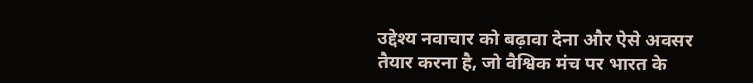उद्देश्य नवाचार को बढ़ावा देना और ऐसे अवसर तैयार करना है, जो वैश्विक मंच पर भारत के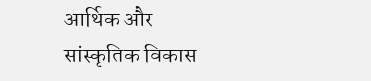आर्थिक और सांस्कृतिक विकास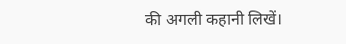की अगली कहानी लिखें।